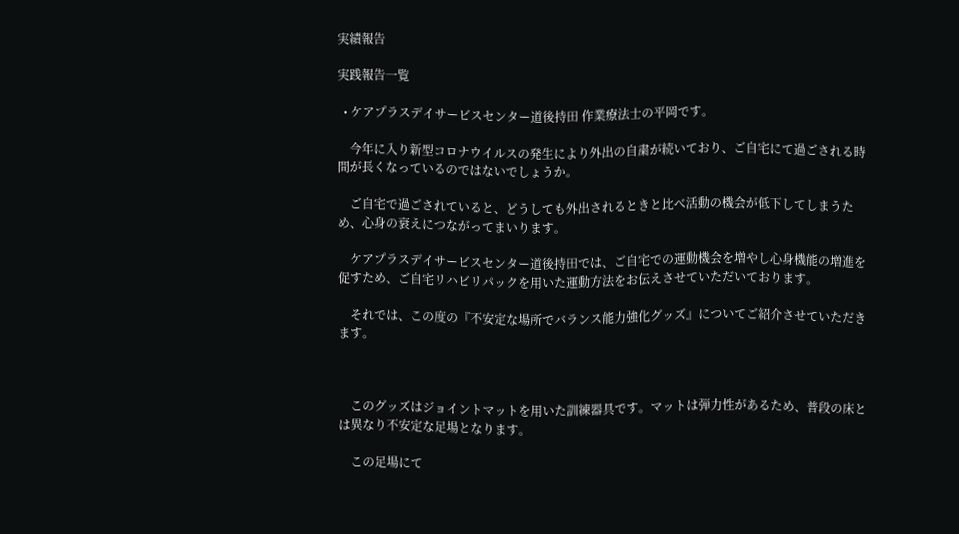実績報告

実践報告一覧

  • ケアプラスデイサービスセンター道後持田 作業療法士の平岡です。

    今年に入り新型コロナウイルスの発生により外出の自粛が続いており、ご自宅にて過ごされる時間が長くなっているのではないでしょうか。

    ご自宅で過ごされていると、どうしても外出されるときと比べ活動の機会が低下してしまうため、心身の衰えにつながってまいります。

    ケアプラスデイサービスセンター道後持田では、ご自宅での運動機会を増やし心身機能の増進を促すため、ご自宅リハビリパックを用いた運動方法をお伝えさせていただいております。

    それでは、この度の『不安定な場所でバランス能力強化グッズ』についてご紹介させていただきます。



    このグッズはジョイントマットを用いた訓練器具です。マットは弾力性があるため、普段の床とは異なり不安定な足場となります。

    この足場にて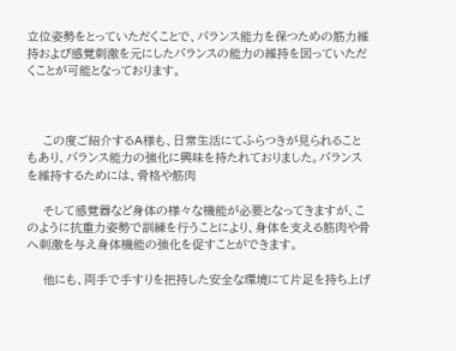立位姿勢をとっていただくことで、バランス能力を保つための筋力維持および感覚刺激を元にしたバランスの能力の維持を図っていただくことが可能となっております。



    この度ご紹介するA様も、日常生活にてふらつきが見られることもあり、バランス能力の強化に興味を持たれておりました。バランスを維持するためには、骨格や筋肉

    そして感覚器など身体の様々な機能が必要となってきますが、このように抗重力姿勢で訓練を行うことにより、身体を支える筋肉や骨へ刺激を与え身体機能の強化を促すことができます。

    他にも、両手で手すりを把持した安全な環境にて片足を持ち上げ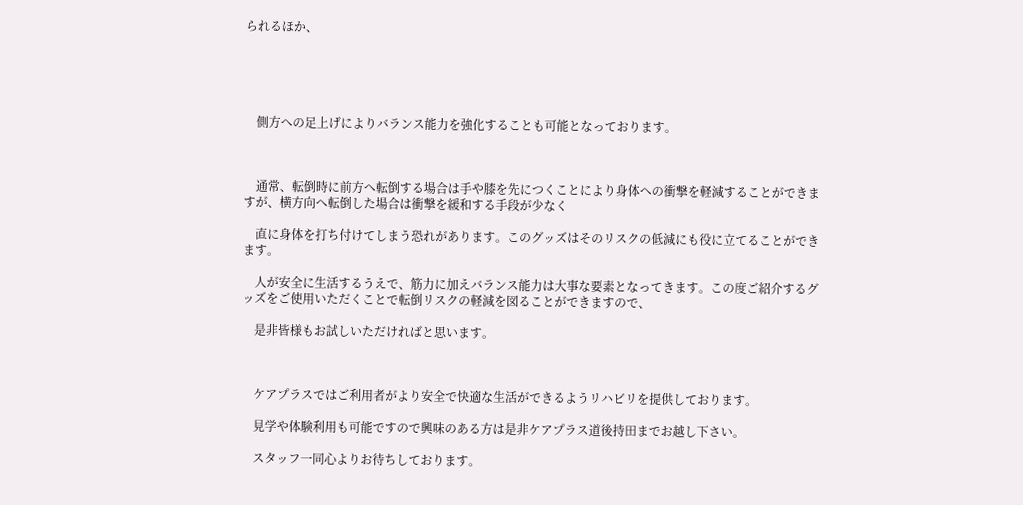られるほか、





    側方への足上げによりバランス能力を強化することも可能となっております。



    通常、転倒時に前方へ転倒する場合は手や膝を先につくことにより身体への衝撃を軽減することができますが、横方向へ転倒した場合は衝撃を緩和する手段が少なく

    直に身体を打ち付けてしまう恐れがあります。このグッズはそのリスクの低減にも役に立てることができます。

    人が安全に生活するうえで、筋力に加えバランス能力は大事な要素となってきます。この度ご紹介するグッズをご使用いただくことで転倒リスクの軽減を図ることができますので、

    是非皆様もお試しいただければと思います。



    ケアプラスではご利用者がより安全で快適な生活ができるようリハビリを提供しております。

    見学や体験利用も可能ですので興味のある方は是非ケアプラス道後持田までお越し下さい。

    スタッフ一同心よりお待ちしております。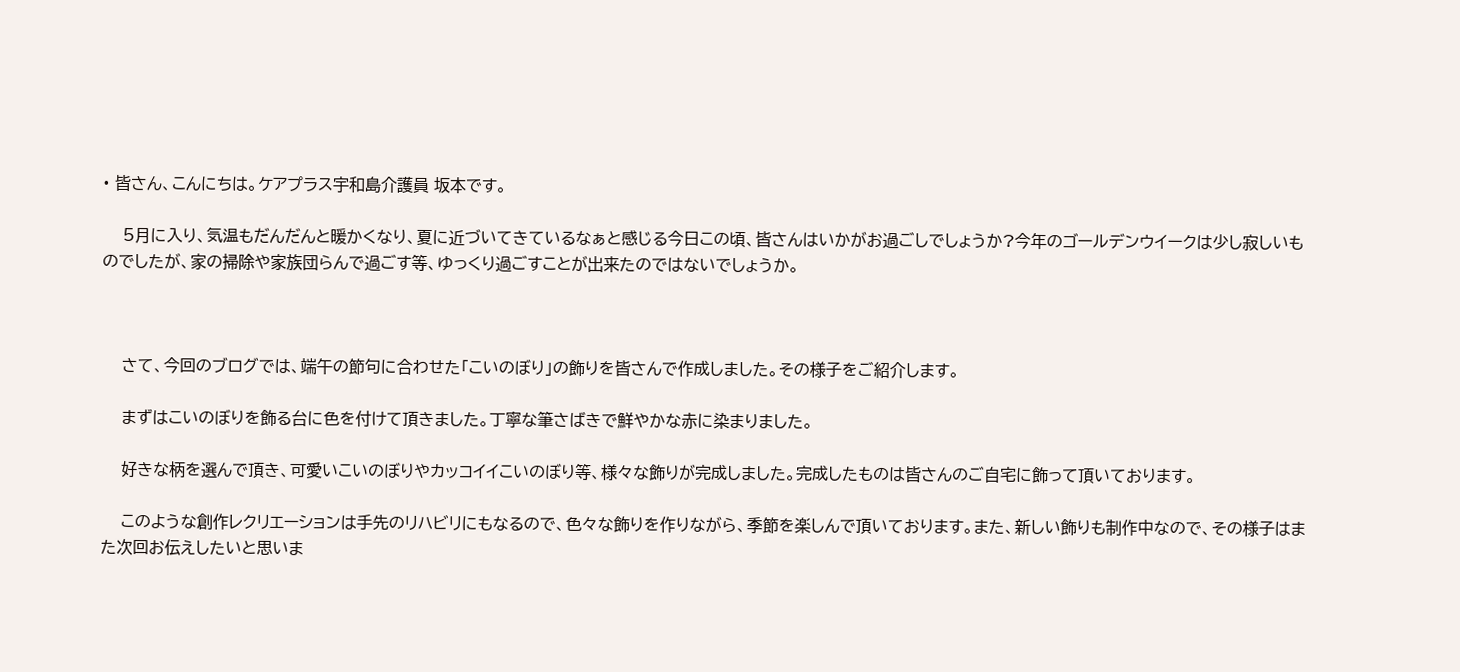• 皆さん、こんにちは。ケアプラス宇和島介護員 坂本です。

    5月に入り、気温もだんだんと暖かくなり、夏に近づいてきているなぁと感じる今日この頃、皆さんはいかがお過ごしでしょうか?今年のゴールデンウイークは少し寂しいものでしたが、家の掃除や家族団らんで過ごす等、ゆっくり過ごすことが出来たのではないでしょうか。



    さて、今回のブログでは、端午の節句に合わせた「こいのぼり」の飾りを皆さんで作成しました。その様子をご紹介します。

    まずはこいのぼりを飾る台に色を付けて頂きました。丁寧な筆さばきで鮮やかな赤に染まりました。

    好きな柄を選んで頂き、可愛いこいのぼりやカッコイイこいのぼり等、様々な飾りが完成しました。完成したものは皆さんのご自宅に飾って頂いております。

    このような創作レクリエーションは手先のリハビリにもなるので、色々な飾りを作りながら、季節を楽しんで頂いております。また、新しい飾りも制作中なので、その様子はまた次回お伝えしたいと思いま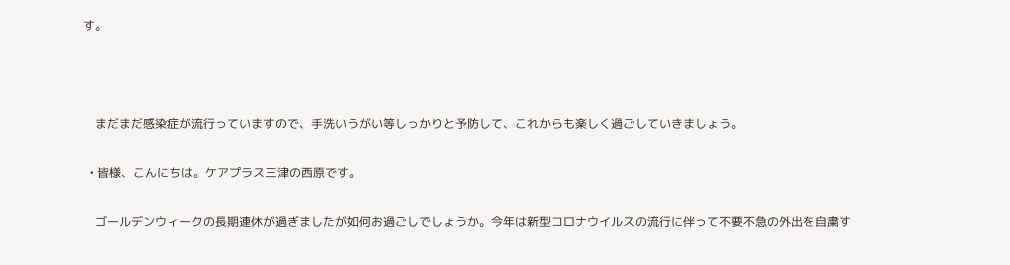す。



    まだまだ感染症が流行っていますので、手洗いうがい等しっかりと予防して、これからも楽しく過ごしていきましょう。

  • 皆様、こんにちは。ケアプラス三津の西原です。

    ゴールデンウィークの長期連休が過ぎましたが如何お過ごしでしょうか。今年は新型コロナウイルスの流行に伴って不要不急の外出を自粛す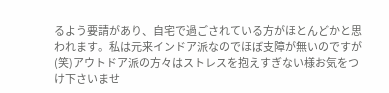るよう要請があり、自宅で過ごされている方がほとんどかと思われます。私は元来インドア派なのでほぼ支障が無いのですが(笑)アウトドア派の方々はストレスを抱えすぎない様お気をつけ下さいませ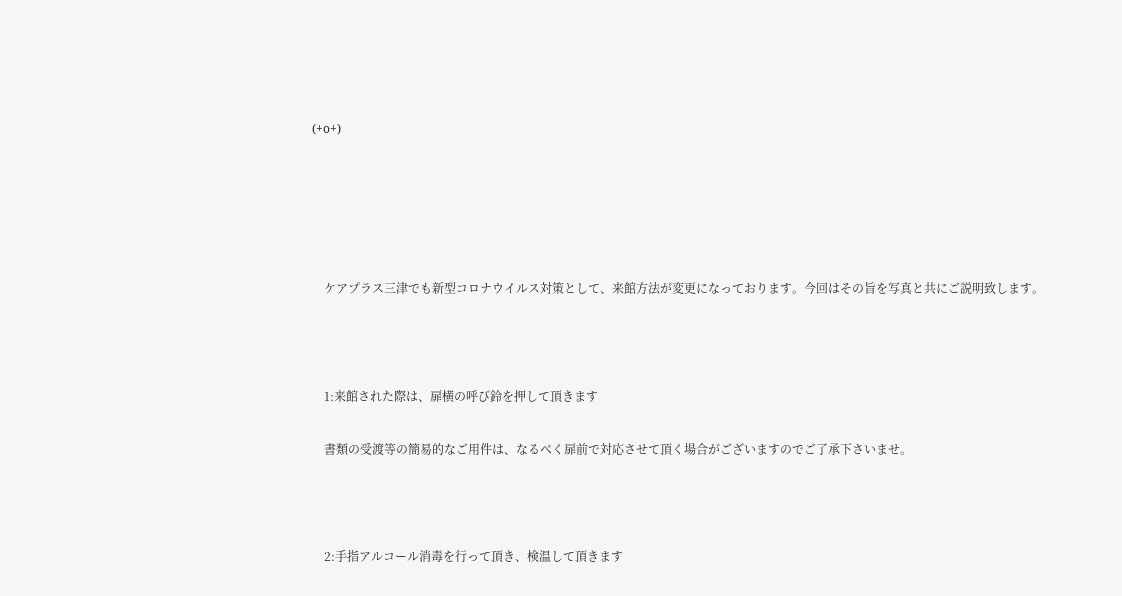(+o+)





    ケアプラス三津でも新型コロナウイルス対策として、来館方法が変更になっております。今回はその旨を写真と共にご説明致します。



    1:来館された際は、扉横の呼び鈴を押して頂きます

    書類の受渡等の簡易的なご用件は、なるべく扉前で対応させて頂く場合がございますのでご了承下さいませ。



    2:手指アルコール消毒を行って頂き、検温して頂きます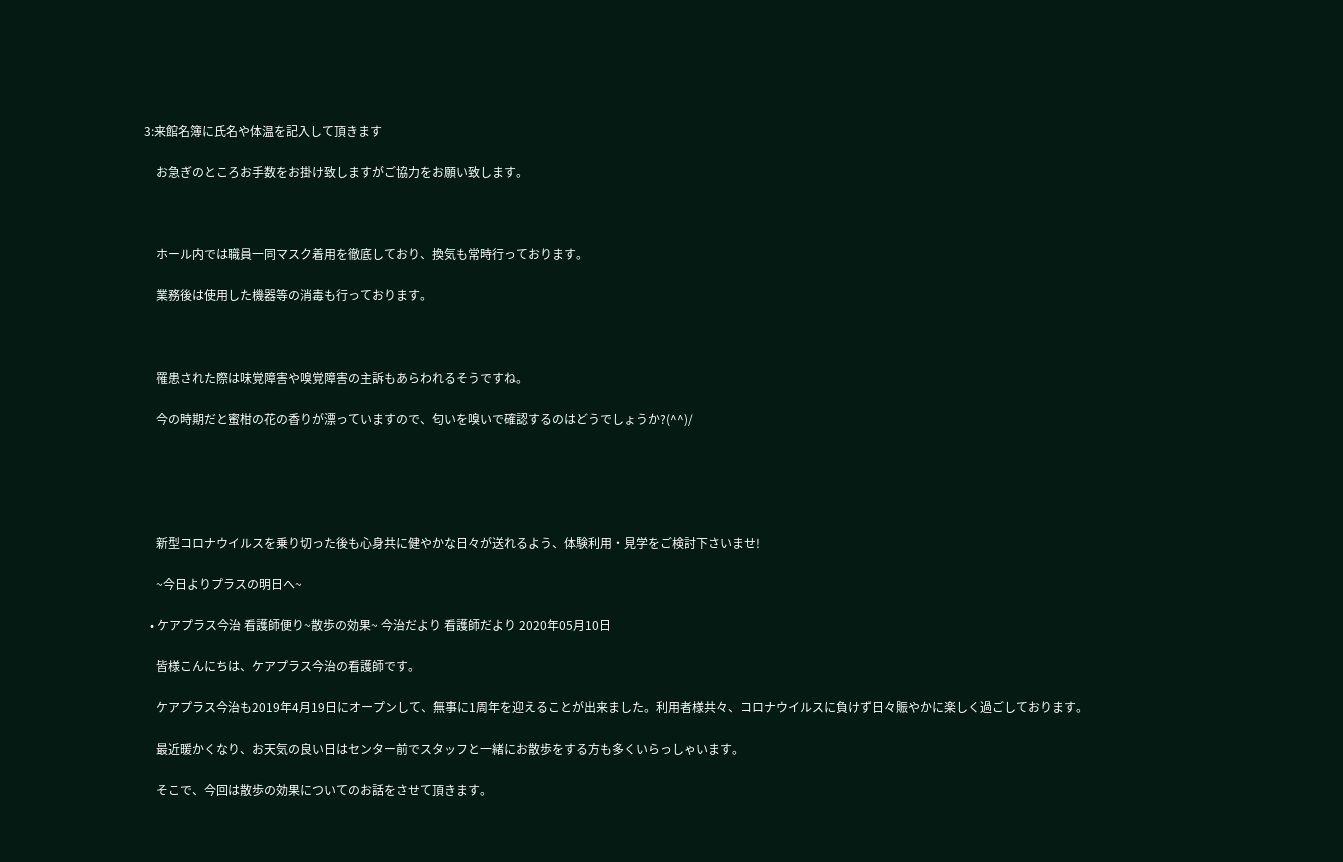3:来館名簿に氏名や体温を記入して頂きます

    お急ぎのところお手数をお掛け致しますがご協力をお願い致します。



    ホール内では職員一同マスク着用を徹底しており、換気も常時行っております。

    業務後は使用した機器等の消毒も行っております。



    罹患された際は味覚障害や嗅覚障害の主訴もあらわれるそうですね。

    今の時期だと蜜柑の花の香りが漂っていますので、匂いを嗅いで確認するのはどうでしょうか?(^^)/





    新型コロナウイルスを乗り切った後も心身共に健やかな日々が送れるよう、体験利用・見学をご検討下さいませ!

    ~今日よりプラスの明日へ~

  • ケアプラス今治 看護師便り~散歩の効果~ 今治だより 看護師だより 2020年05月10日

    皆様こんにちは、ケアプラス今治の看護師です。

    ケアプラス今治も2019年4月19日にオープンして、無事に1周年を迎えることが出来ました。利用者様共々、コロナウイルスに負けず日々賑やかに楽しく過ごしております。

    最近暖かくなり、お天気の良い日はセンター前でスタッフと一緒にお散歩をする方も多くいらっしゃいます。

    そこで、今回は散歩の効果についてのお話をさせて頂きます。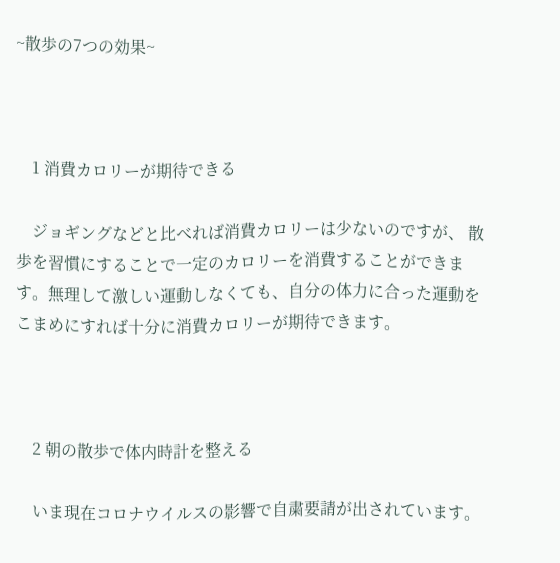~散歩の7つの効果~



    1 消費カロリーが期待できる

    ジョギングなどと比べれば消費カロリーは少ないのですが、 散歩を習慣にすることで一定のカロリーを消費することができます。無理して激しい運動しなくても、自分の体力に合った運動をこまめにすれば十分に消費カロリーが期待できます。



    2 朝の散歩で体内時計を整える

    いま現在コロナウイルスの影響で自粛要請が出されています。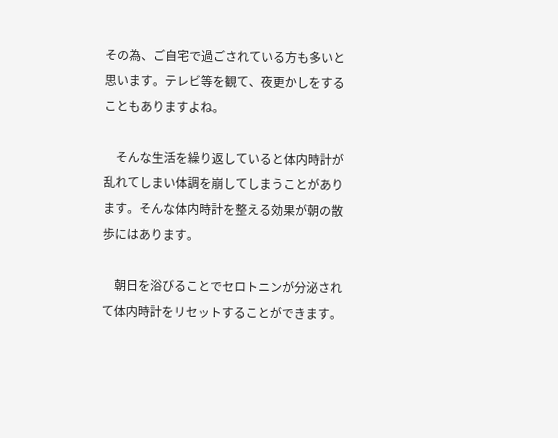その為、ご自宅で過ごされている方も多いと思います。テレビ等を観て、夜更かしをすることもありますよね。

    そんな生活を繰り返していると体内時計が乱れてしまい体調を崩してしまうことがあります。そんな体内時計を整える効果が朝の散歩にはあります。

    朝日を浴びることでセロトニンが分泌されて体内時計をリセットすることができます。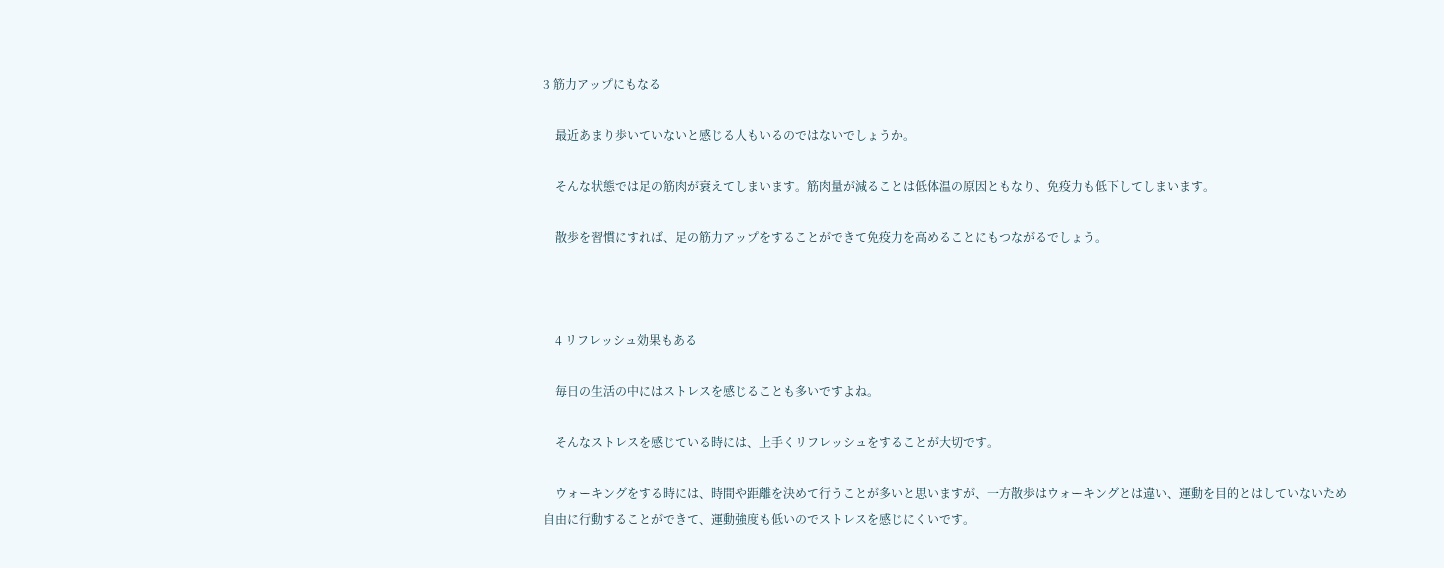3 筋力アップにもなる

    最近あまり歩いていないと感じる人もいるのではないでしょうか。

    そんな状態では足の筋肉が衰えてしまいます。筋肉量が減ることは低体温の原因ともなり、免疫力も低下してしまいます。

    散歩を習慣にすれば、足の筋力アップをすることができて免疫力を高めることにもつながるでしょう。



    4 リフレッシュ効果もある

    毎日の生活の中にはストレスを感じることも多いですよね。

    そんなストレスを感じている時には、上手くリフレッシュをすることが大切です。

    ウォーキングをする時には、時間や距離を決めて行うことが多いと思いますが、一方散歩はウォーキングとは違い、運動を目的とはしていないため自由に行動することができて、運動強度も低いのでストレスを感じにくいです。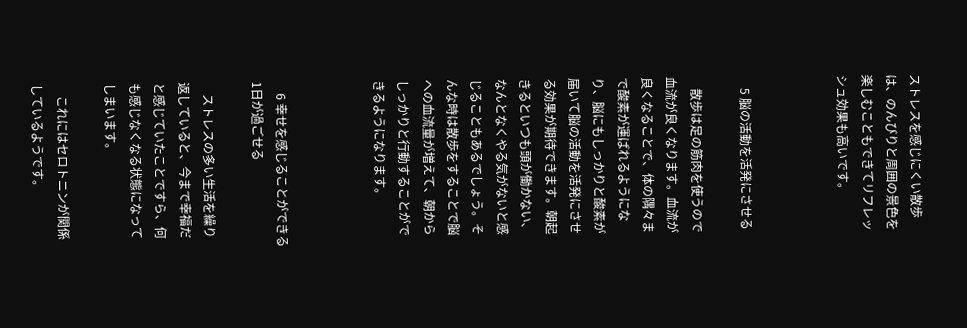ストレスを感じにくい散歩は、のんびりと周囲の景色を楽しむこともできてリフレッシュ効果も高いです。



    5 脳の活動を活発にさせる

    散歩は足の筋肉を使うので血流が良くなります。血流が良くなることで、体の隅々まで酸素が運ばれるようになり、脳にもしっかりと酸素が届いて脳の活動を活発にさせる効果が期待できます。朝起きるといつも頭が働かない、なんとなくやる気がないと感じることもあるでしょう。そんな時は散歩をすることで脳への血流量が増えて、朝からしっかりと行動することができるようになります。



    6 幸せを感じることができる1日が過ごせる

    ストレスの多い生活を繰り返していると、今まで幸福だと感じていたことですら、何も感じなくなる状態になってしまいます。

    これにはセロトニンが関係しているようです。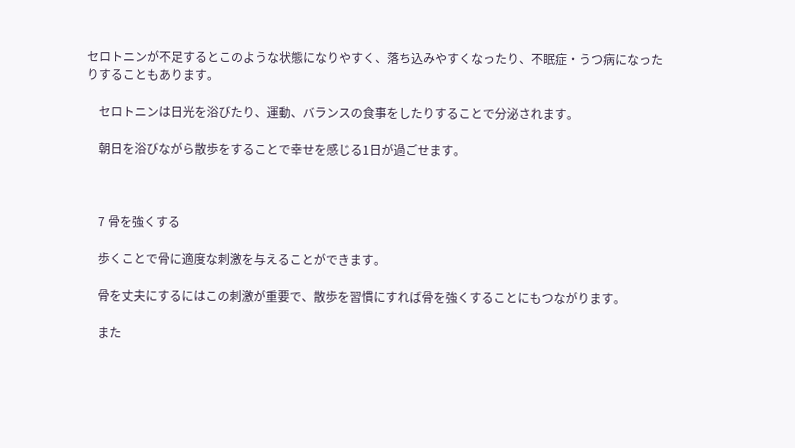セロトニンが不足するとこのような状態になりやすく、落ち込みやすくなったり、不眠症・うつ病になったりすることもあります。

    セロトニンは日光を浴びたり、運動、バランスの食事をしたりすることで分泌されます。

    朝日を浴びながら散歩をすることで幸せを感じる1日が過ごせます。



    7 骨を強くする

    歩くことで骨に適度な刺激を与えることができます。

    骨を丈夫にするにはこの刺激が重要で、散歩を習慣にすれば骨を強くすることにもつながります。

    また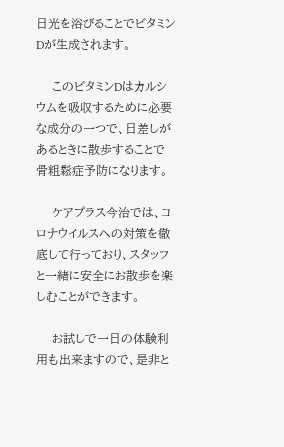日光を浴びることでビタミンDが生成されます。

    このビタミンDはカルシウムを吸収するために必要な成分の一つで、日差しがあるときに散歩することで骨粗鬆症予防になります。

    ケアプラス今治では、コロナウイルスへの対策を徹底して行っており、スタッフと一緒に安全にお散歩を楽しむことができます。

    お試しで一日の体験利用も出来ますので、是非と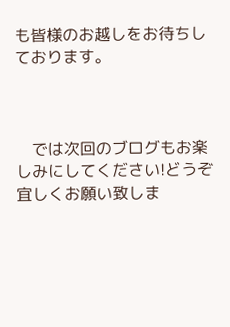も皆様のお越しをお待ちしております。



    では次回のブログもお楽しみにしてください!どうぞ宜しくお願い致しま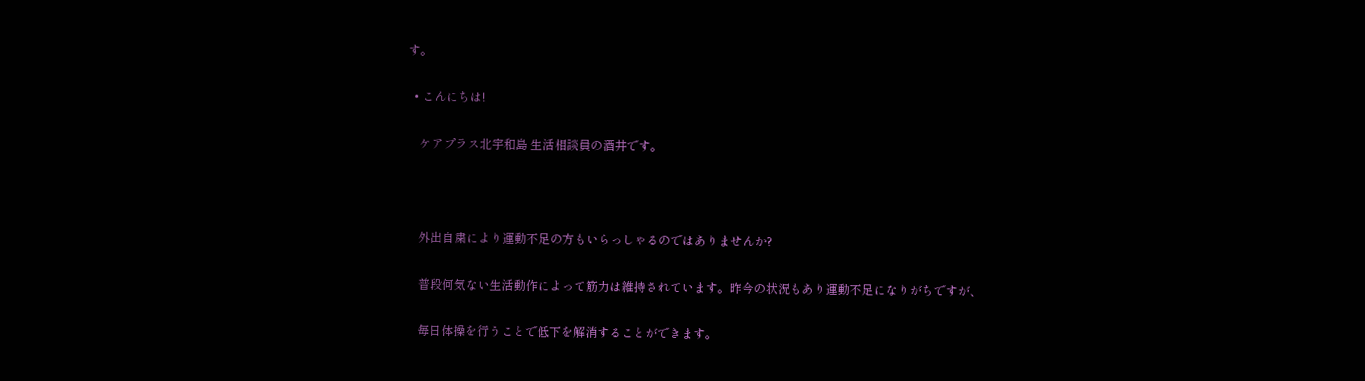す。

  • こんにちは!

    ケアプラス北宇和島 生活相談員の酒井です。



    外出自粛により運動不足の方もいらっしゃるのではありませんか?

    普段何気ない生活動作によって筋力は維持されています。昨今の状況もあり運動不足になりがちですが、

    毎日体操を行うことで低下を解消することができます。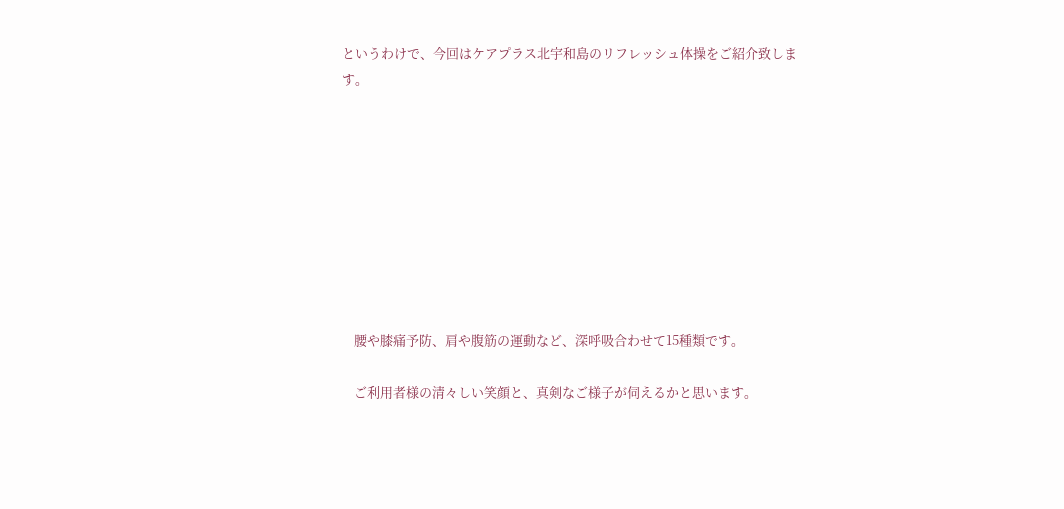というわけで、今回はケアプラス北宇和島のリフレッシュ体操をご紹介致します。









    腰や膝痛予防、肩や腹筋の運動など、深呼吸合わせて15種類です。

    ご利用者様の清々しい笑顔と、真剣なご様子が伺えるかと思います。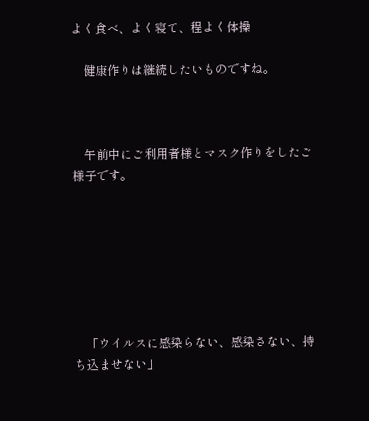よく食べ、よく寝て、程よく体操

    健康作りは継続したいものですね。



    午前中にご利用者様とマスク作りをしたご様子です。







    「ウイルスに感染らない、感染さない、持ち込ませない」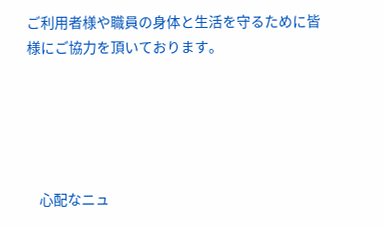ご利用者様や職員の身体と生活を守るために皆様にご協力を頂いております。





    心配なニュ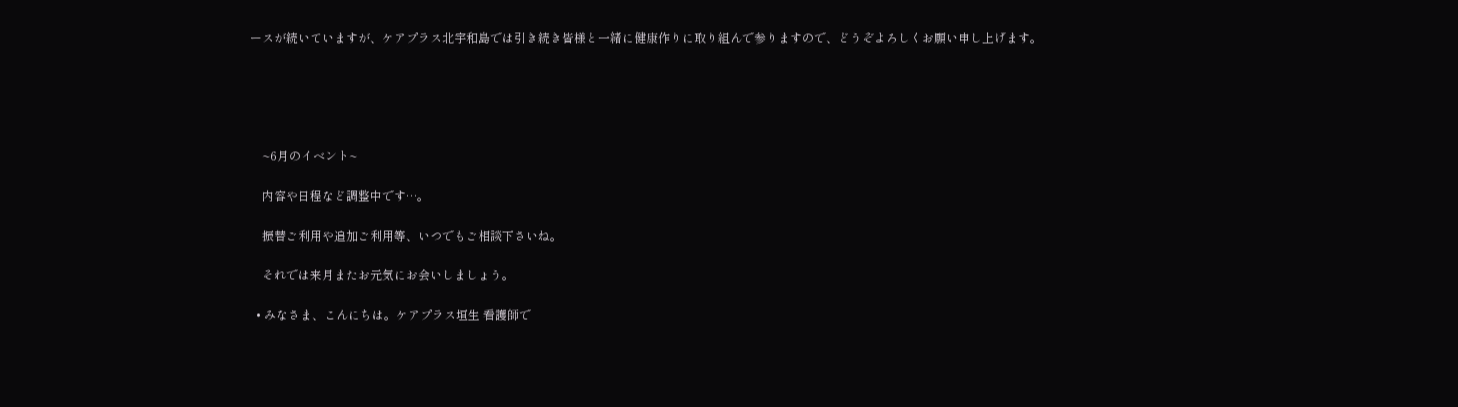ースが続いていますが、ケアプラス北宇和島では引き続き皆様と一緒に健康作りに取り組んで参りますので、どうぞよろしくお願い申し上げます。





    ~6月のイベント~

    内容や日程など調整中です…。

    振替ご利用や追加ご利用等、いつでもご相談下さいね。

    それでは来月またお元気にお会いしましょう。

  • みなさま、こんにちは。ケアプラス垣生 看護師で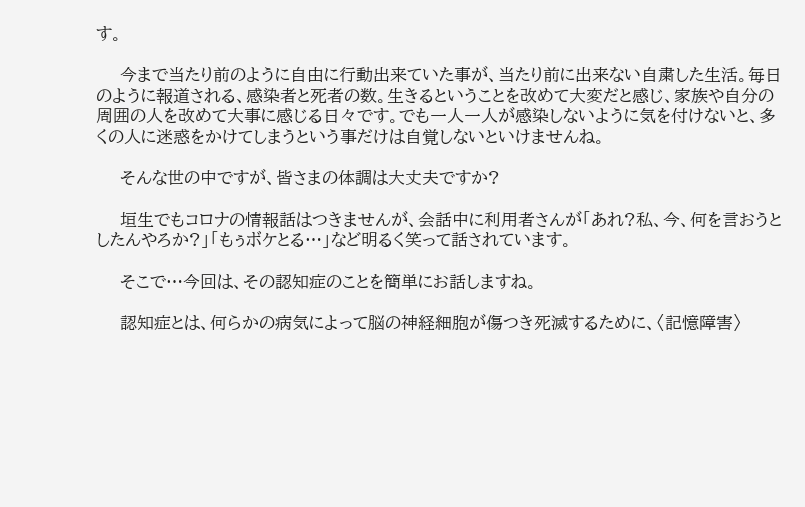す。

    今まで当たり前のように自由に行動出来ていた事が、当たり前に出来ない自粛した生活。毎日のように報道される、感染者と死者の数。生きるということを改めて大変だと感じ、家族や自分の周囲の人を改めて大事に感じる日々です。でも一人一人が感染しないように気を付けないと、多くの人に迷惑をかけてしまうという事だけは自覚しないといけませんね。

    そんな世の中ですが、皆さまの体調は大丈夫ですか?

    垣生でもコロナの情報話はつきませんが、会話中に利用者さんが「あれ?私、今、何を言おうとしたんやろか?」「もぅボケとる…」など明るく笑って話されています。

    そこで…今回は、その認知症のことを簡単にお話しますね。

    認知症とは、何らかの病気によって脳の神経細胞が傷つき死滅するために、〈記憶障害〉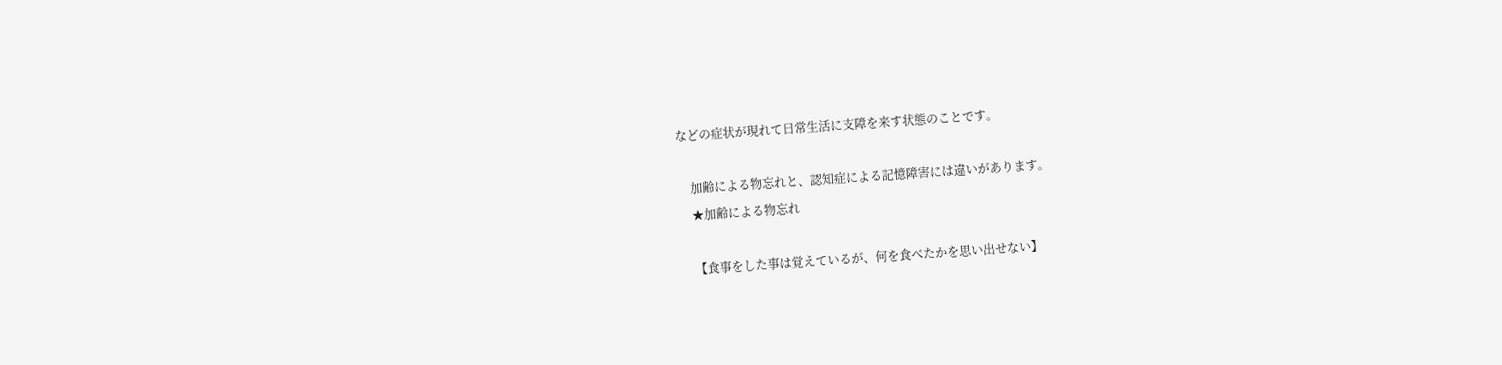などの症状が現れて日常生活に支障を来す状態のことです。

    加齢による物忘れと、認知症による記憶障害には違いがあります。
    ★加齢による物忘れ

    【食事をした事は覚えているが、何を食べたかを思い出せない】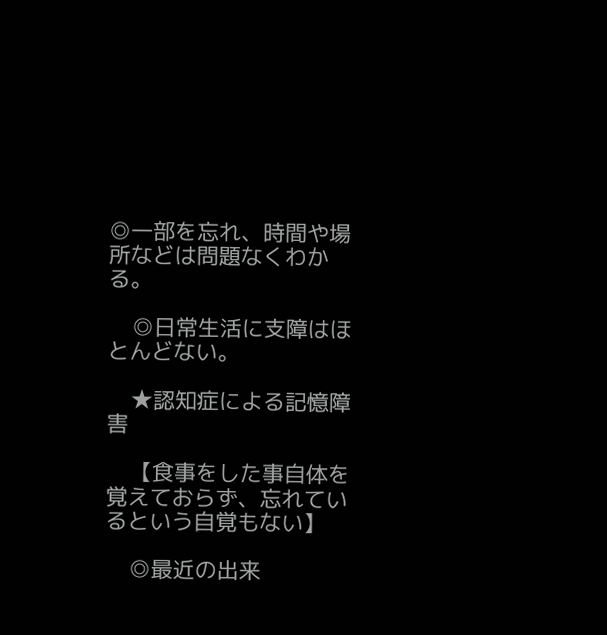◎一部を忘れ、時間や場所などは問題なくわかる。

    ◎日常生活に支障はほとんどない。

    ★認知症による記憶障害

    【食事をした事自体を覚えておらず、忘れているという自覚もない】

    ◎最近の出来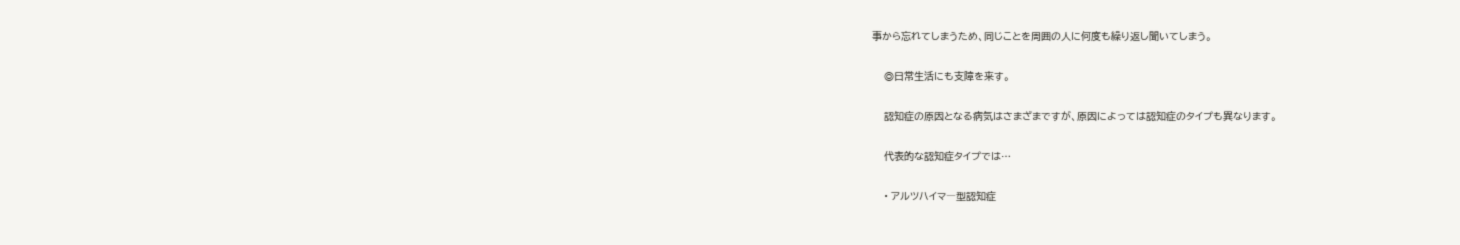事から忘れてしまうため、同じことを周囲の人に何度も繰り返し聞いてしまう。

    ◎日常生活にも支障を来す。

    認知症の原因となる病気はさまざまですが、原因によっては認知症のタイプも異なります。

    代表的な認知症タイプでは…

    • アルツハイマ―型認知症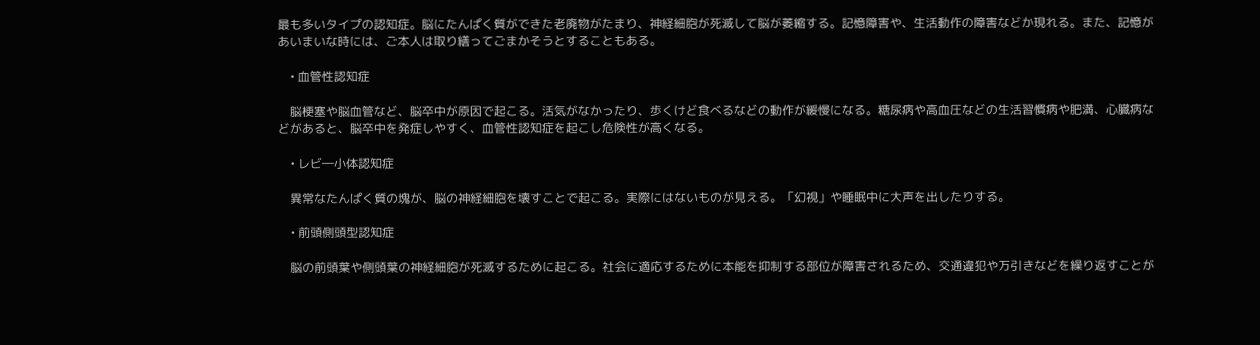最も多いタイプの認知症。脳にたんぱく質ができた老廃物がたまり、神経細胞が死滅して脳が萎縮する。記憶障害や、生活動作の障害などか現れる。また、記憶があいまいな時には、ご本人は取り繕ってごまかそうとすることもある。

    • 血管性認知症

    脳梗塞や脳血管など、脳卒中が原因で起こる。活気がなかったり、歩くけど食べるなどの動作が緩慢になる。糖尿病や高血圧などの生活習慣病や肥満、心臓病などがあると、脳卒中を発症しやすく、血管性認知症を起こし危険性が高くなる。

    • レビ―小体認知症

    異常なたんぱく質の塊が、脳の神経細胞を壊すことで起こる。実際にはないものが見える。「幻視」や睡眠中に大声を出したりする。

    • 前頭側頭型認知症

    脳の前頭葉や側頭葉の神経細胞が死滅するために起こる。社会に適応するために本能を抑制する部位が障害されるため、交通違犯や万引きなどを繰り返すことが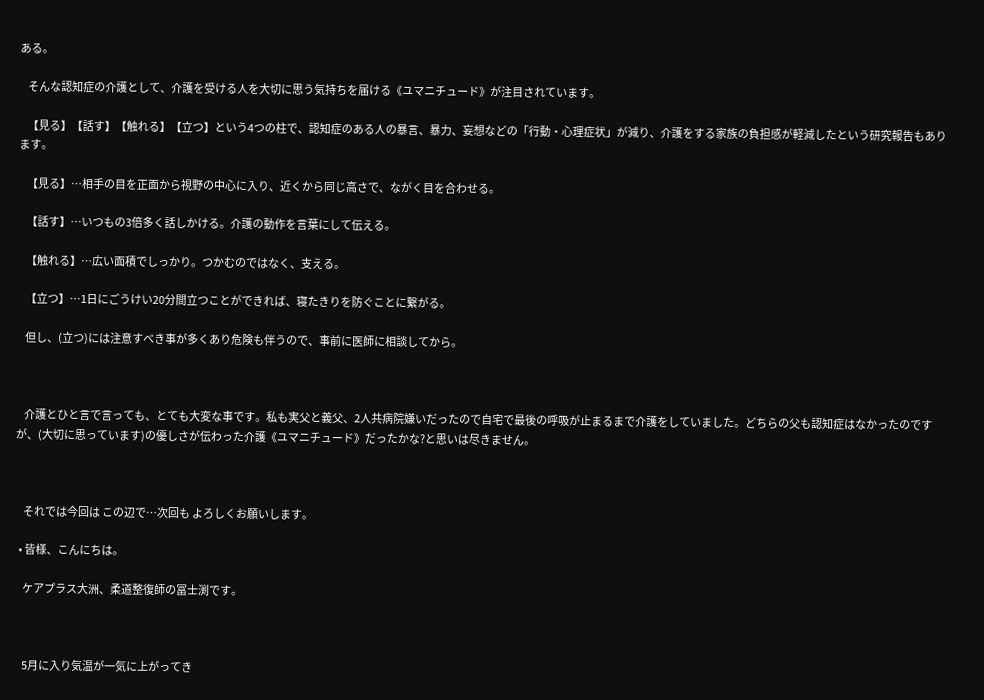ある。

    そんな認知症の介護として、介護を受ける人を大切に思う気持ちを届ける《ユマニチュード》が注目されています。

    【見る】【話す】【触れる】【立つ】という4つの柱で、認知症のある人の暴言、暴力、妄想などの「行動・心理症状」が減り、介護をする家族の負担感が軽減したという研究報告もあります。

    【見る】…相手の目を正面から視野の中心に入り、近くから同じ高さで、ながく目を合わせる。

    【話す】…いつもの3倍多く話しかける。介護の動作を言葉にして伝える。

    【触れる】…広い面積でしっかり。つかむのではなく、支える。

    【立つ】…1日にごうけい20分間立つことができれば、寝たきりを防ぐことに繋がる。

    但し、(立つ)には注意すべき事が多くあり危険も伴うので、事前に医師に相談してから。



    介護とひと言で言っても、とても大変な事です。私も実父と義父、2人共病院嫌いだったので自宅で最後の呼吸が止まるまで介護をしていました。どちらの父も認知症はなかったのですが、(大切に思っています)の優しさが伝わった介護《ユマニチュード》だったかな?と思いは尽きません。



    それでは今回は この辺で…次回も よろしくお願いします。

  • 皆様、こんにちは。

    ケアプラス大洲、柔道整復師の冨士渕です。



    5月に入り気温が一気に上がってき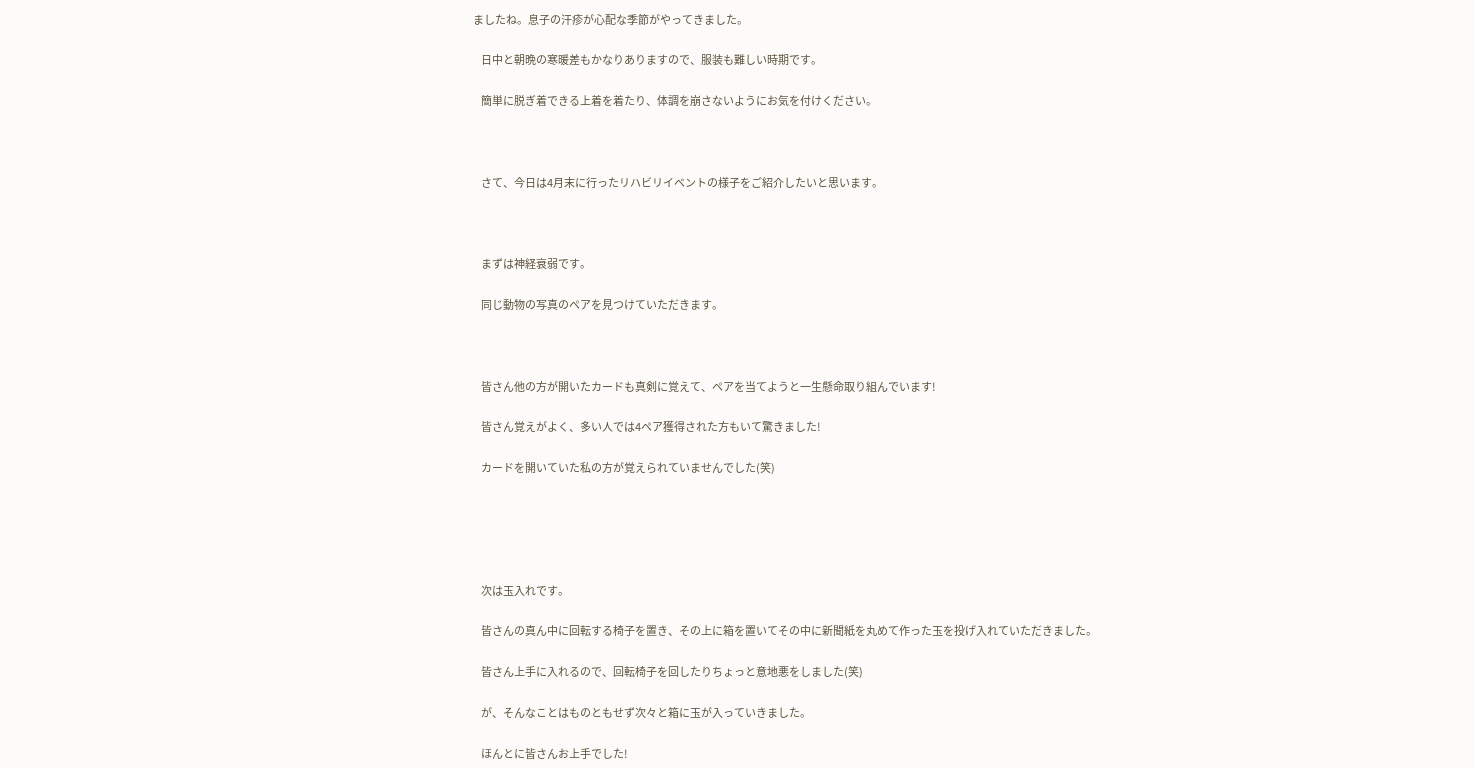ましたね。息子の汗疹が心配な季節がやってきました。

    日中と朝晩の寒暖差もかなりありますので、服装も難しい時期です。

    簡単に脱ぎ着できる上着を着たり、体調を崩さないようにお気を付けください。



    さて、今日は4月末に行ったリハビリイベントの様子をご紹介したいと思います。



    まずは神経衰弱です。

    同じ動物の写真のペアを見つけていただきます。



    皆さん他の方が開いたカードも真剣に覚えて、ペアを当てようと一生懸命取り組んでいます!

    皆さん覚えがよく、多い人では4ペア獲得された方もいて驚きました!

    カードを開いていた私の方が覚えられていませんでした(笑)





    次は玉入れです。

    皆さんの真ん中に回転する椅子を置き、その上に箱を置いてその中に新聞紙を丸めて作った玉を投げ入れていただきました。

    皆さん上手に入れるので、回転椅子を回したりちょっと意地悪をしました(笑)

    が、そんなことはものともせず次々と箱に玉が入っていきました。

    ほんとに皆さんお上手でした!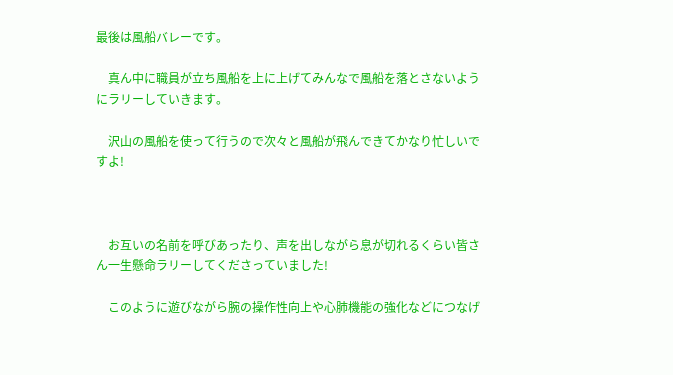最後は風船バレーです。

    真ん中に職員が立ち風船を上に上げてみんなで風船を落とさないようにラリーしていきます。

    沢山の風船を使って行うので次々と風船が飛んできてかなり忙しいですよ!



    お互いの名前を呼びあったり、声を出しながら息が切れるくらい皆さん一生懸命ラリーしてくださっていました!

    このように遊びながら腕の操作性向上や心肺機能の強化などにつなげ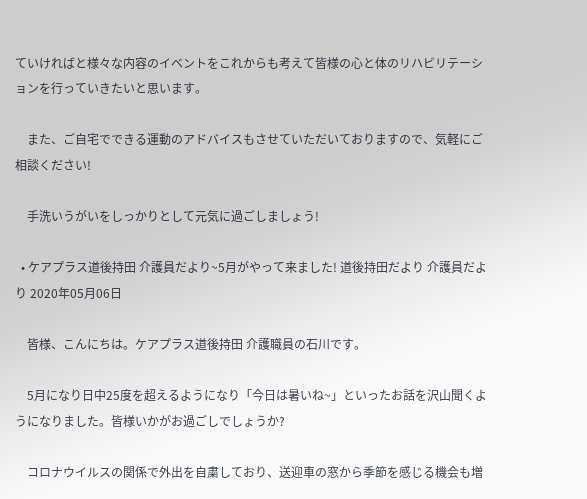ていければと様々な内容のイベントをこれからも考えて皆様の心と体のリハビリテーションを行っていきたいと思います。

    また、ご自宅でできる運動のアドバイスもさせていただいておりますので、気軽にご相談ください!

    手洗いうがいをしっかりとして元気に過ごしましょう!

  • ケアプラス道後持田 介護員だより~5月がやって来ました! 道後持田だより 介護員だより 2020年05月06日

    皆様、こんにちは。ケアプラス道後持田 介護職員の石川です。

    5月になり日中25度を超えるようになり「今日は暑いね~」といったお話を沢山聞くようになりました。皆様いかがお過ごしでしょうか?

    コロナウイルスの関係で外出を自粛しており、送迎車の窓から季節を感じる機会も増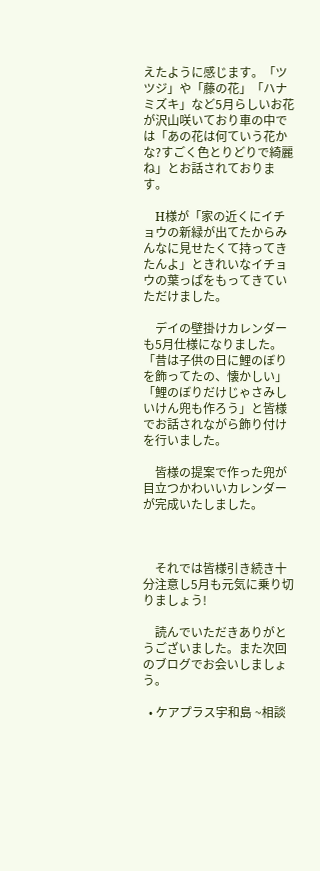えたように感じます。「ツツジ」や「藤の花」「ハナミズキ」など5月らしいお花が沢山咲いており車の中では「あの花は何ていう花かな?すごく色とりどりで綺麗ね」とお話されております。

    H様が「家の近くにイチョウの新緑が出てたからみんなに見せたくて持ってきたんよ」ときれいなイチョウの葉っぱをもってきていただけました。

    デイの壁掛けカレンダーも5月仕様になりました。「昔は子供の日に鯉のぼりを飾ってたの、懐かしい」「鯉のぼりだけじゃさみしいけん兜も作ろう」と皆様でお話されながら飾り付けを行いました。

    皆様の提案で作った兜が目立つかわいいカレンダーが完成いたしました。



    それでは皆様引き続き十分注意し5月も元気に乗り切りましょう!

    読んでいただきありがとうございました。また次回のブログでお会いしましょう。

  • ケアプラス宇和島 ~相談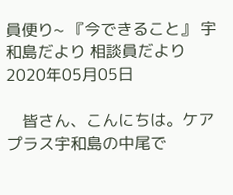員便り~ 『今できること』 宇和島だより 相談員だより 2020年05月05日

    皆さん、こんにちは。ケアプラス宇和島の中尾で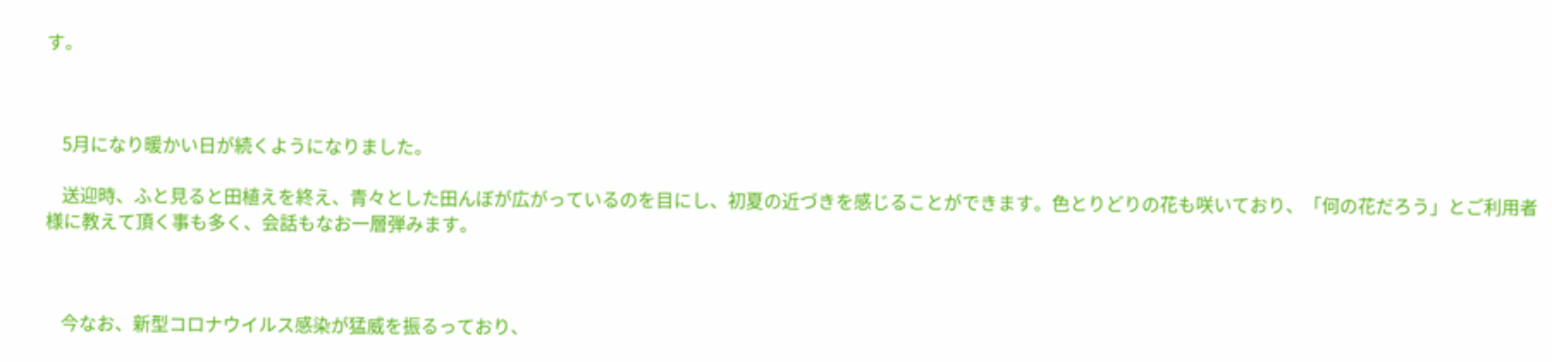す。



    5月になり暖かい日が続くようになりました。

    送迎時、ふと見ると田植えを終え、青々とした田んぼが広がっているのを目にし、初夏の近づきを感じることができます。色とりどりの花も咲いており、「何の花だろう」とご利用者様に教えて頂く事も多く、会話もなお一層弾みます。



    今なお、新型コロナウイルス感染が猛威を振るっており、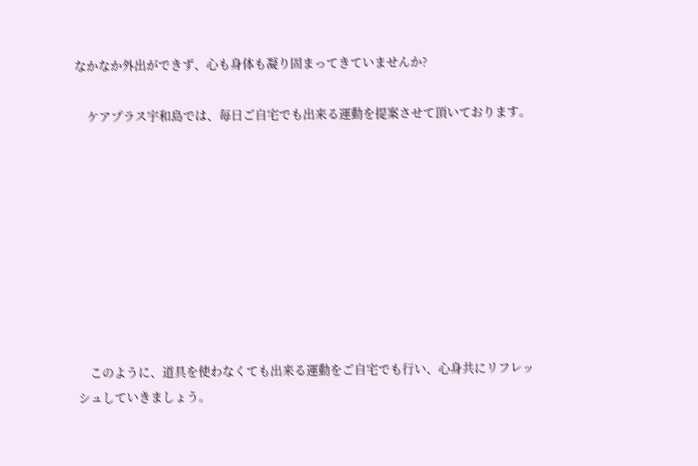なかなか外出ができず、心も身体も凝り固まってきていませんか?

    ケアプラス宇和島では、毎日ご自宅でも出来る運動を提案させて頂いております。









    このように、道具を使わなくても出来る運動をご自宅でも行い、心身共にリフレッシュしていきましょう。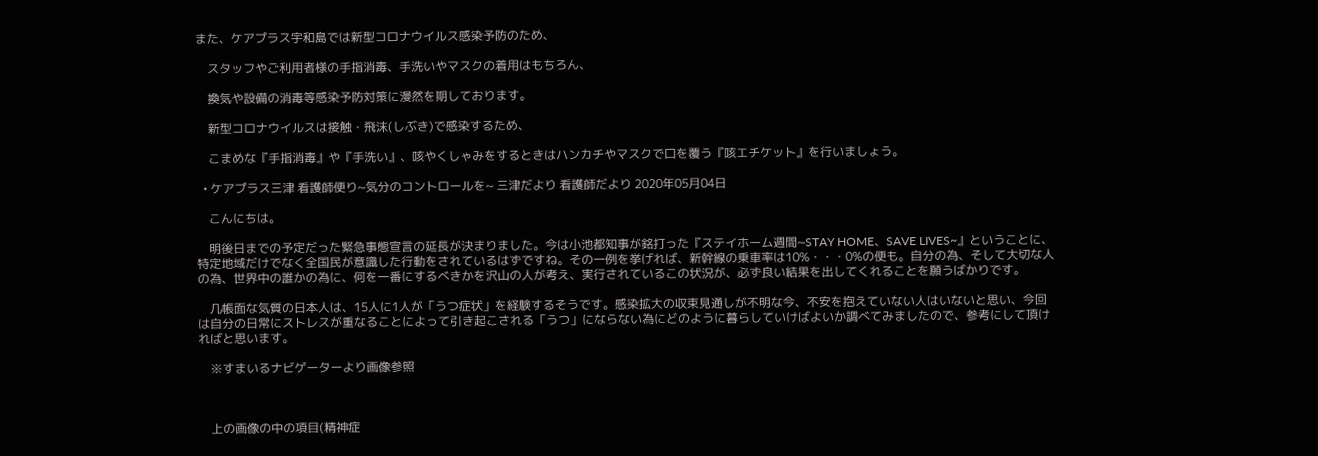また、ケアプラス宇和島では新型コロナウイルス感染予防のため、

    スタッフやご利用者様の手指消毒、手洗いやマスクの着用はもちろん、

    換気や設備の消毒等感染予防対策に漫然を期しております。

    新型コロナウイルスは接触・飛沫(しぶき)で感染するため、

    こまめな『手指消毒』や『手洗い』、咳やくしゃみをするときはハンカチやマスクで口を覆う『咳エチケット』を行いましょう。

  • ケアプラス三津 看護師便り~気分のコントロールを~ 三津だより 看護師だより 2020年05月04日

    こんにちは。

    明後日までの予定だった緊急事態宣言の延長が決まりました。今は小池都知事が銘打った『ステイホーム週間~STAY HOME、SAVE LIVES~』ということに、特定地域だけでなく全国民が意識した行動をされているはずですね。その一例を挙げれば、新幹線の乗車率は10%・・・0%の便も。自分の為、そして大切な人の為、世界中の誰かの為に、何を一番にするべきかを沢山の人が考え、実行されているこの状況が、必ず良い結果を出してくれることを願うばかりです。

    几帳面な気質の日本人は、15人に1人が「うつ症状」を経験するそうです。感染拡大の収束見通しが不明な今、不安を抱えていない人はいないと思い、今回は自分の日常にストレスが重なることによって引き起こされる「うつ」にならない為にどのように暮らしていけばよいか調べてみましたので、参考にして頂ければと思います。

    ※すまいるナビゲーターより画像参照



    上の画像の中の項目(精神症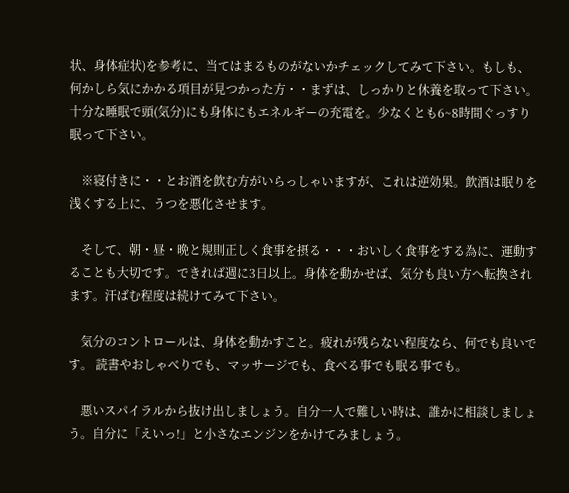状、身体症状)を参考に、当てはまるものがないかチェックしてみて下さい。もしも、何かしら気にかかる項目が見つかった方・・まずは、しっかりと休養を取って下さい。十分な睡眠で頭(気分)にも身体にもエネルギーの充電を。少なくとも6~8時間ぐっすり眠って下さい。

    ※寝付きに・・とお酒を飲む方がいらっしゃいますが、これは逆効果。飲酒は眠りを浅くする上に、うつを悪化させます。

    そして、朝・昼・晩と規則正しく食事を摂る・・・おいしく食事をする為に、運動することも大切です。できれば週に3日以上。身体を動かせば、気分も良い方へ転換されます。汗ばむ程度は続けてみて下さい。

    気分のコントロールは、身体を動かすこと。疲れが残らない程度なら、何でも良いです。 読書やおしゃべりでも、マッサージでも、食べる事でも眠る事でも。

    悪いスパイラルから抜け出しましょう。自分一人で難しい時は、誰かに相談しましょう。自分に「えいっ!」と小さなエンジンをかけてみましょう。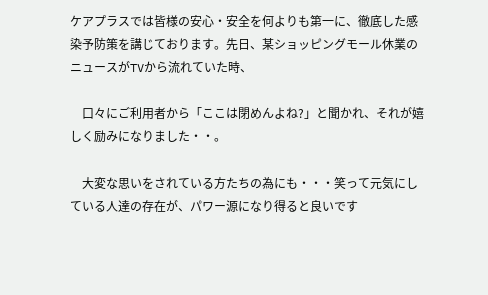ケアプラスでは皆様の安心・安全を何よりも第一に、徹底した感染予防策を講じております。先日、某ショッピングモール休業のニュースがTVから流れていた時、

    口々にご利用者から「ここは閉めんよね?」と聞かれ、それが嬉しく励みになりました・・。

    大変な思いをされている方たちの為にも・・・笑って元気にしている人達の存在が、パワー源になり得ると良いです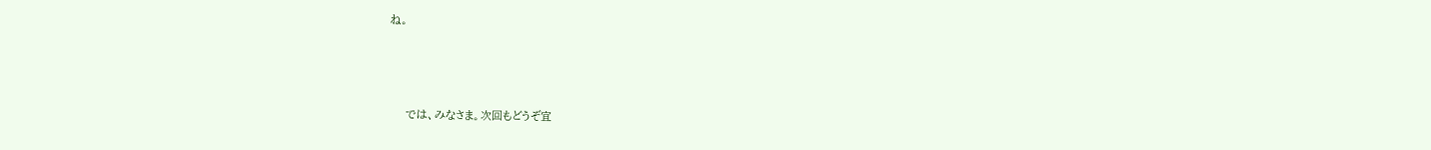ね。



    では、みなさま。次回もどうぞ宜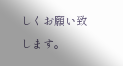しくお願い致します。